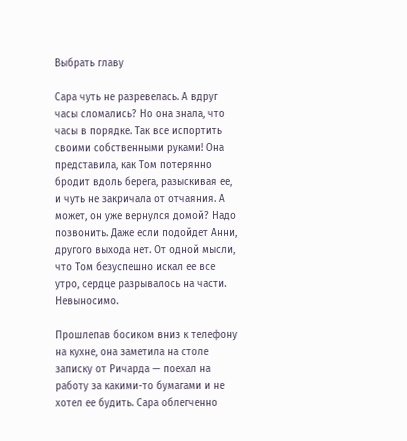Выбрать главу

Сара чуть не разревелась. А вдруг часы сломались? Но она знала, что часы в порядке. Так все испортить своими собственными руками! Она представила, как Том потерянно бродит вдоль берега, разыскивая ее, и чуть не закричала от отчаяния. А может, он уже вернулся домой? Надо позвонить. Даже если подойдет Анни, другого выхода нет. От одной мысли, что Том безуспешно искал ее все утро, сердце разрывалось на части. Невыносимо.

Прошлепав босиком вниз к телефону на кухне, она заметила на столе записку от Ричарда — поехал на работу за какими-то бумагами и не хотел ее будить. Сара облегченно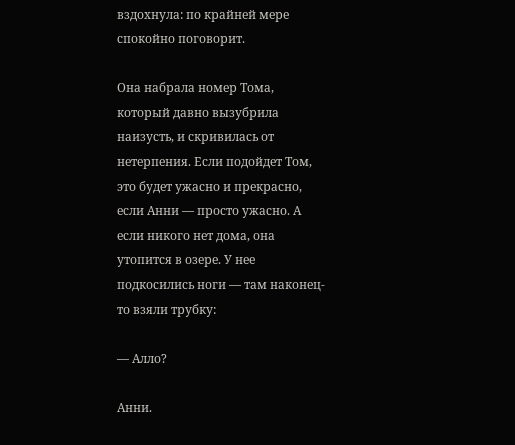вздохнула: по крайней мере спокойно поговорит.

Она набрала номер Тома, который давно вызубрила наизусть, и скривилась от нетерпения. Если подойдет Том, это будет ужасно и прекрасно, если Анни — просто ужасно. А если никого нет дома, она утопится в озере. У нее подкосились ноги — там наконец-то взяли трубку:

— Алло?

Анни.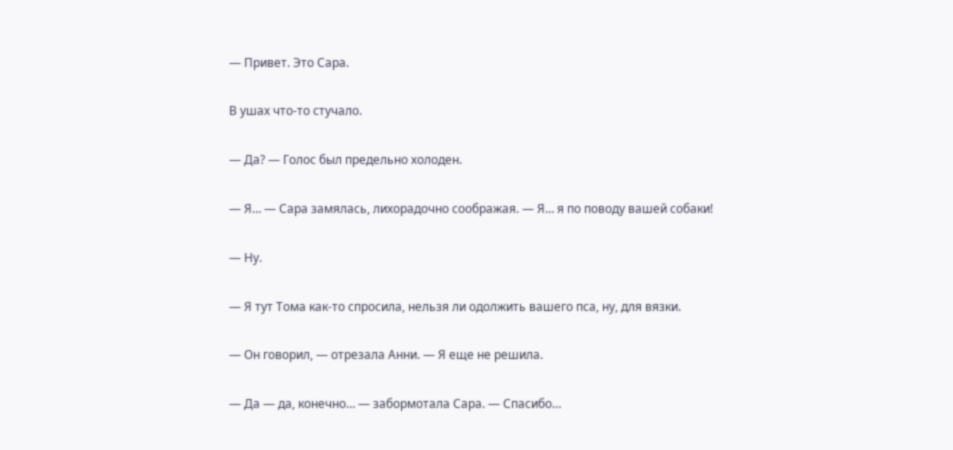— Привет. Это Сара.

В ушах что-то стучало.

— Да? — Голос был предельно холоден.

— Я… — Сара замялась, лихорадочно соображая. — Я… я по поводу вашей собаки!

— Ну.

— Я тут Тома как-то спросила, нельзя ли одолжить вашего пса, ну, для вязки.

— Он говорил, — отрезала Анни. — Я еще не решила.

— Да — да, конечно… — забормотала Сара. — Спасибо…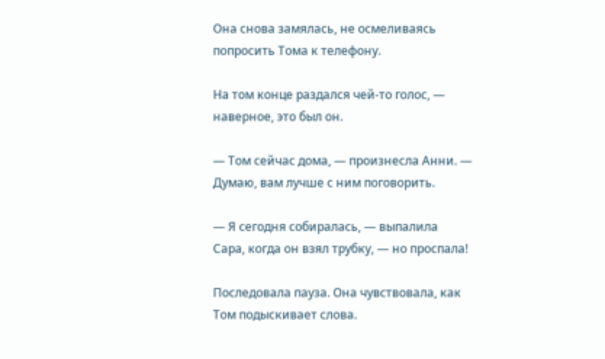Она снова замялась, не осмеливаясь попросить Тома к телефону.

На том конце раздался чей-то голос, — наверное, это был он.

— Том сейчас дома, — произнесла Анни. — Думаю, вам лучше с ним поговорить.

— Я сегодня собиралась, — выпалила Сара, когда он взял трубку, — но проспала!

Последовала пауза. Она чувствовала, как Том подыскивает слова.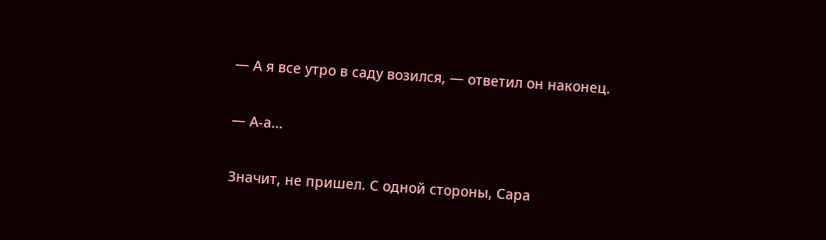— А я все утро в саду возился, — ответил он наконец.

— А-а…

Значит, не пришел. С одной стороны, Сара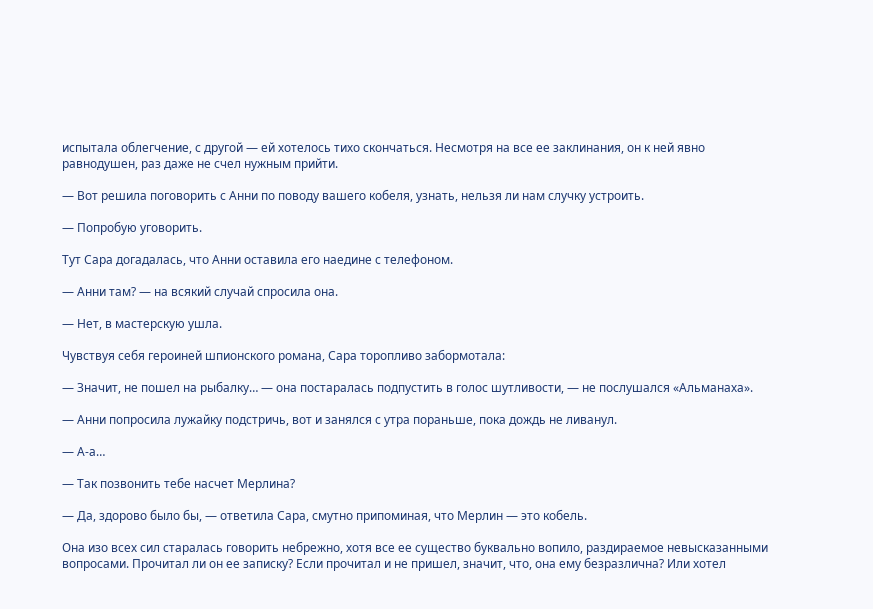испытала облегчение, с другой — ей хотелось тихо скончаться. Несмотря на все ее заклинания, он к ней явно равнодушен, раз даже не счел нужным прийти.

— Вот решила поговорить с Анни по поводу вашего кобеля, узнать, нельзя ли нам случку устроить.

— Попробую уговорить.

Тут Сара догадалась, что Анни оставила его наедине с телефоном.

— Анни там? — на всякий случай спросила она.

— Нет, в мастерскую ушла.

Чувствуя себя героиней шпионского романа, Сара торопливо забормотала:

— Значит, не пошел на рыбалку… — она постаралась подпустить в голос шутливости, — не послушался «Альманаха».

— Анни попросила лужайку подстричь, вот и занялся с утра пораньше, пока дождь не ливанул.

— А-а…

— Так позвонить тебе насчет Мерлина?

— Да, здорово было бы, — ответила Сара, смутно припоминая, что Мерлин — это кобель.

Она изо всех сил старалась говорить небрежно, хотя все ее существо буквально вопило, раздираемое невысказанными вопросами. Прочитал ли он ее записку? Если прочитал и не пришел, значит, что, она ему безразлична? Или хотел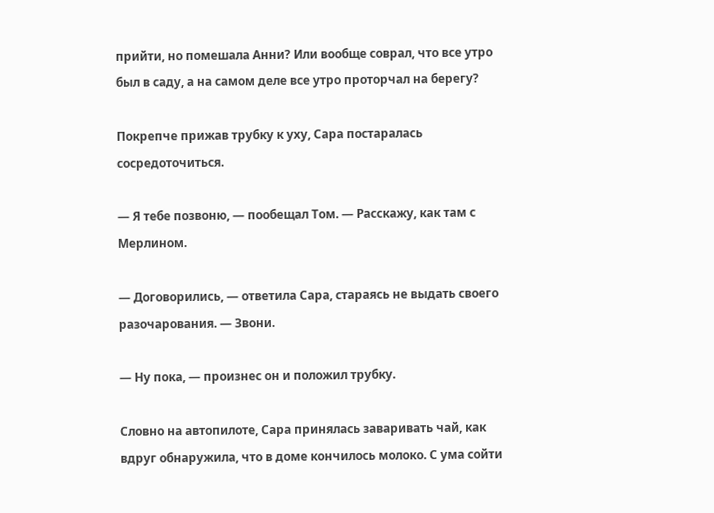прийти, но помешала Анни? Или вообще соврал, что все утро был в саду, а на самом деле все утро проторчал на берегу?

Покрепче прижав трубку к уху, Сара постаралась сосредоточиться.

— Я тебе позвоню, — пообещал Том. — Расскажу, как там с Мерлином.

— Договорились, — ответила Сара, стараясь не выдать своего разочарования. — Звони.

— Ну пока, — произнес он и положил трубку.

Словно на автопилоте, Сара принялась заваривать чай, как вдруг обнаружила, что в доме кончилось молоко. С ума сойти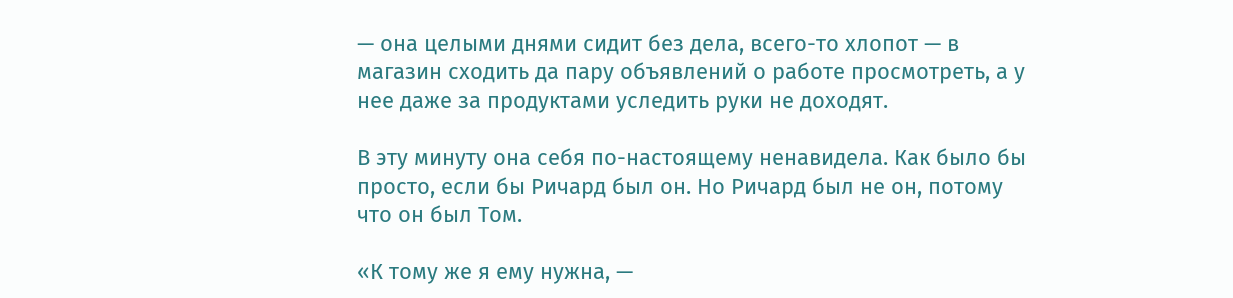— она целыми днями сидит без дела, всего-то хлопот — в магазин сходить да пару объявлений о работе просмотреть, а у нее даже за продуктами уследить руки не доходят.

В эту минуту она себя по-настоящему ненавидела. Как было бы просто, если бы Ричард был он. Но Ричард был не он, потому что он был Том.

«К тому же я ему нужна, —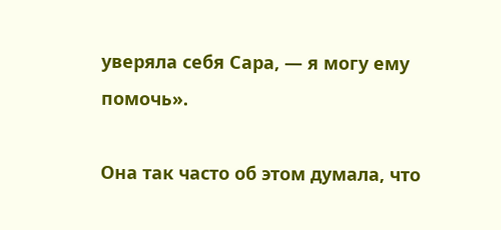уверяла себя Сара, — я могу ему помочь».

Она так часто об этом думала, что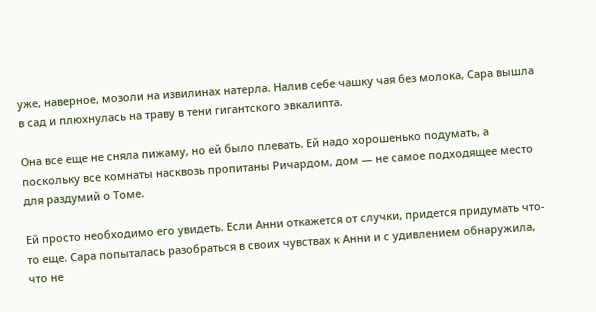уже, наверное, мозоли на извилинах натерла. Налив себе чашку чая без молока, Сара вышла в сад и плюхнулась на траву в тени гигантского эвкалипта.

Она все еще не сняла пижаму, но ей было плевать. Ей надо хорошенько подумать, а поскольку все комнаты насквозь пропитаны Ричардом, дом — не самое подходящее место для раздумий о Томе.

Ей просто необходимо его увидеть. Если Анни откажется от случки, придется придумать что-то еще. Сара попыталась разобраться в своих чувствах к Анни и с удивлением обнаружила, что не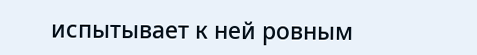испытывает к ней ровным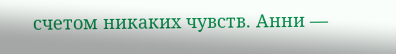счетом никаких чувств. Анни —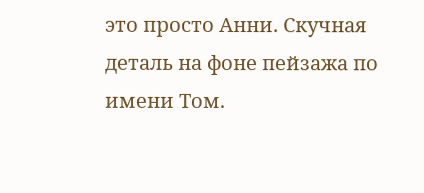это просто Анни. Скучная деталь на фоне пейзажа по имени Том.